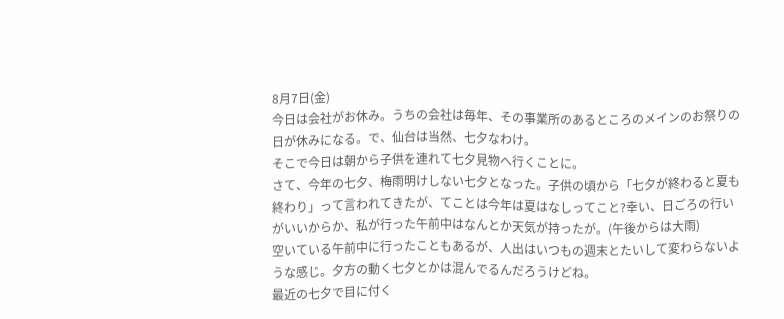8月7日(金)
今日は会社がお休み。うちの会社は毎年、その事業所のあるところのメインのお祭りの日が休みになる。で、仙台は当然、七夕なわけ。
そこで今日は朝から子供を連れて七夕見物へ行くことに。
さて、今年の七夕、梅雨明けしない七夕となった。子供の頃から「七夕が終わると夏も終わり」って言われてきたが、てことは今年は夏はなしってこと?幸い、日ごろの行いがいいからか、私が行った午前中はなんとか天気が持ったが。(午後からは大雨)
空いている午前中に行ったこともあるが、人出はいつもの週末とたいして変わらないような感じ。夕方の動く七夕とかは混んでるんだろうけどね。
最近の七夕で目に付く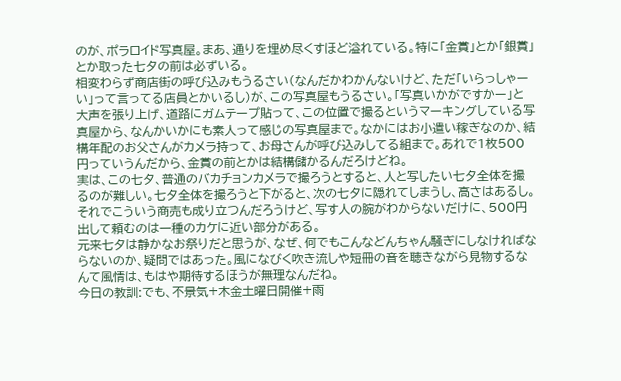のが、ポラロイド写真屋。まあ、通りを埋め尽くすほど溢れている。特に「金賞」とか「銀賞」とか取った七夕の前は必ずいる。
相変わらず商店街の呼び込みもうるさい(なんだかわかんないけど、ただ「いらっしゃーい」って言ってる店員とかいるし)が、この写真屋もうるさい。「写真いかがですかー」と大声を張り上げ、道路にガムテープ貼って、この位置で撮るというマーキングしている写真屋から、なんかいかにも素人って感じの写真屋まで。なかにはお小遣い稼ぎなのか、結構年配のお父さんがカメラ持って、お母さんが呼び込みしてる組まで。あれで1枚500円っていうんだから、金賞の前とかは結構儲かるんだろけどね。
実は、この七夕、普通のバカチョンカメラで撮ろうとすると、人と写したい七夕全体を撮るのが難しい。七夕全体を撮ろうと下がると、次の七夕に隠れてしまうし、高さはあるし。それでこういう商売も成り立つんだろうけど、写す人の腕がわからないだけに、500円出して頼むのは一種のカケに近い部分がある。
元来七夕は静かなお祭りだと思うが、なぜ、何でもこんなどんちゃん騒ぎにしなければならないのか、疑問ではあった。風になびく吹き流しや短冊の音を聴きながら見物するなんて風情は、もはや期待するほうが無理なんだね。
今日の教訓:でも、不景気+木金土曜日開催+雨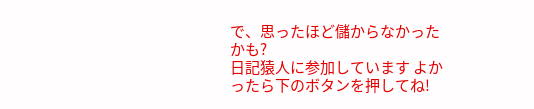で、思ったほど儲からなかったかも?
日記猿人に参加しています よかったら下のボタンを押してね!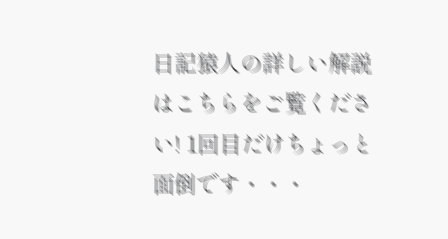日記猿人の詳しい解説はこちらをご覧ください! 1回目だけちょっと面倒です・・・